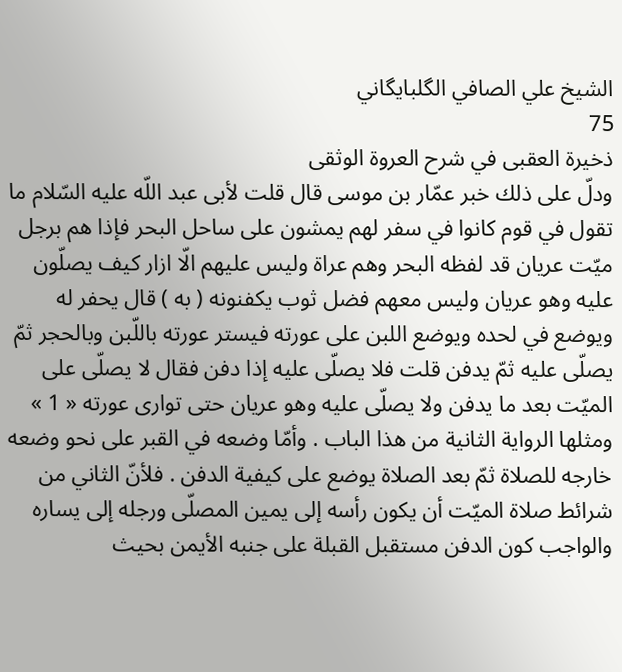الشيخ علي الصافي الگلبايگاني
75
ذخيرة العقبى في شرح العروة الوثقى
ودلّ على ذلك خبر عمّار بن موسى قال قلت لأبى عبد اللّه عليه السّلام ما تقول في قوم كانوا في سفر لهم يمشون على ساحل البحر فإذا هم برجل ميّت عريان قد لفظه البحر وهم عراة وليس عليهم الّا ازار كيف يصلّون عليه وهو عريان وليس معهم فضل ثوب يكفنونه ( به ) قال يحفر له ويوضع في لحده ويوضع اللبن على عورته فيستر عورته باللّبن وبالحجر ثمّ يصلّى عليه ثمّ يدفن قلت فلا يصلّى عليه إذا دفن فقال لا يصلّى على الميّت بعد ما يدفن ولا يصلّى عليه وهو عريان حتى توارى عورته « 1 » ومثلها الرواية الثانية من هذا الباب . وأمّا وضعه في القبر على نحو وضعه خارجه للصلاة ثمّ بعد الصلاة يوضع على كيفية الدفن . فلأنّ الثاني من شرائط صلاة الميّت أن يكون رأسه إلى يمين المصلّى ورجله إلى يساره والواجب كون الدفن مستقبل القبلة على جنبه الأيمن بحيث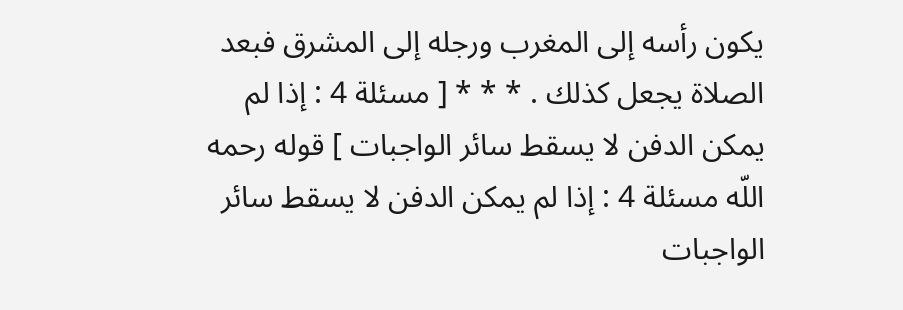يكون رأسه إلى المغرب ورجله إلى المشرق فبعد الصلاة يجعل كذلك . * * * [ مسئلة 4 : إذا لم يمكن الدفن لا يسقط سائر الواجبات ] قوله رحمه اللّه مسئلة 4 : إذا لم يمكن الدفن لا يسقط سائر الواجبات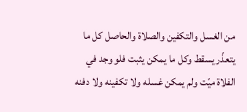من الغسل والتكفين والصلاة والحاصل كل ما يتعذّر يسقط وكل ما يمكن يثبت فلو وجد في الفلاة ميّت ولم يمكن غسله ولا تكفينه ولا دفنه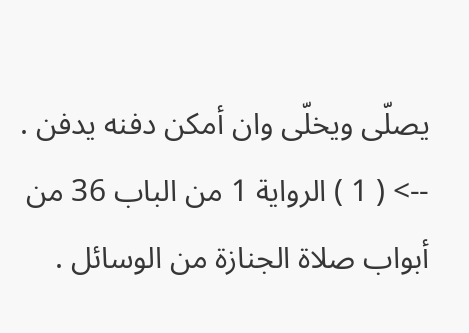يصلّى ويخلّى وان أمكن دفنه يدفن .
--> ( 1 ) الرواية 1 من الباب 36 من أبواب صلاة الجنازة من الوسائل .